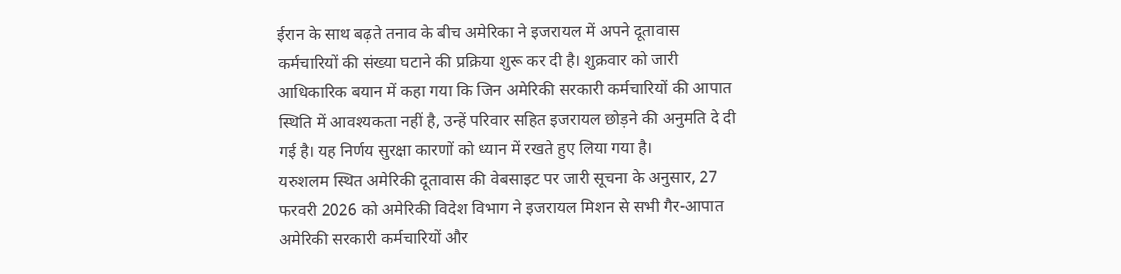ईरान के साथ बढ़ते तनाव के बीच अमेरिका ने इजरायल में अपने दूतावास कर्मचारियों की संख्या घटाने की प्रक्रिया शुरू कर दी है। शुक्रवार को जारी आधिकारिक बयान में कहा गया कि जिन अमेरिकी सरकारी कर्मचारियों की आपात स्थिति में आवश्यकता नहीं है, उन्हें परिवार सहित इजरायल छोड़ने की अनुमति दे दी गई है। यह निर्णय सुरक्षा कारणों को ध्यान में रखते हुए लिया गया है।
यरुशलम स्थित अमेरिकी दूतावास की वेबसाइट पर जारी सूचना के अनुसार, 27 फरवरी 2026 को अमेरिकी विदेश विभाग ने इजरायल मिशन से सभी गैर-आपात अमेरिकी सरकारी कर्मचारियों और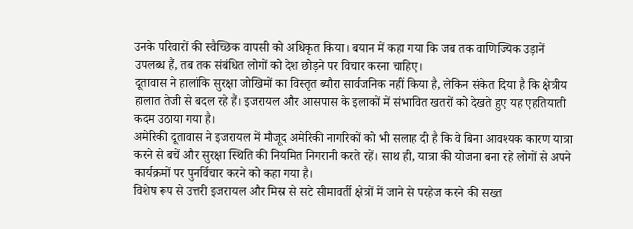उनके परिवारों की स्वैच्छिक वापसी को अधिकृत किया। बयान में कहा गया कि जब तक वाणिज्यिक उड़ानें उपलब्ध हैं, तब तक संबंधित लोगों को देश छोड़ने पर विचार करना चाहिए।
दूतावास ने हालांकि सुरक्षा जोखिमों का विस्तृत ब्यौरा सार्वजनिक नहीं किया है, लेकिन संकेत दिया है कि क्षेत्रीय हालात तेजी से बदल रहे हैं। इजरायल और आसपास के इलाकों में संभावित खतरों को देखते हुए यह एहतियाती कदम उठाया गया है।
अमेरिकी दूतावास ने इजरायल में मौजूद अमेरिकी नागरिकों को भी सलाह दी है कि वे बिना आवश्यक कारण यात्रा करने से बचें और सुरक्षा स्थिति की नियमित निगरानी करते रहें। साथ ही, यात्रा की योजना बना रहे लोगों से अपने कार्यक्रमों पर पुनर्विचार करने को कहा गया है।
विशेष रूप से उत्तरी इजरायल और मिस्र से सटे सीमावर्ती क्षेत्रों में जाने से परहेज करने की सख्त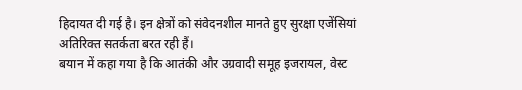हिदायत दी गई है। इन क्षेत्रों को संवेदनशील मानते हुए सुरक्षा एजेंसियां अतिरिक्त सतर्कता बरत रही हैं।
बयान में कहा गया है कि आतंकी और उग्रवादी समूह इजरायल, वेस्ट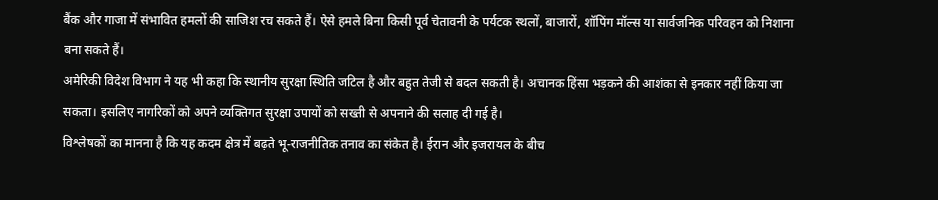बैंक और गाजा में संभावित हमलों की साजिश रच सकते हैं। ऐसे हमले बिना किसी पूर्व चेतावनी के पर्यटक स्थलों, बाजारों, शॉपिंग मॉल्स या सार्वजनिक परिवहन को निशाना बना सकते हैं।
अमेरिकी विदेश विभाग ने यह भी कहा कि स्थानीय सुरक्षा स्थिति जटिल है और बहुत तेजी से बदल सकती है। अचानक हिंसा भड़कने की आशंका से इनकार नहीं किया जा सकता। इसलिए नागरिकों को अपने व्यक्तिगत सुरक्षा उपायों को सख्ती से अपनाने की सलाह दी गई है।
विश्लेषकों का मानना है कि यह कदम क्षेत्र में बढ़ते भू-राजनीतिक तनाव का संकेत है। ईरान और इजरायल के बीच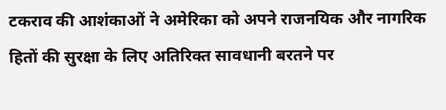टकराव की आशंकाओं ने अमेरिका को अपने राजनयिक और नागरिक हितों की सुरक्षा के लिए अतिरिक्त सावधानी बरतने पर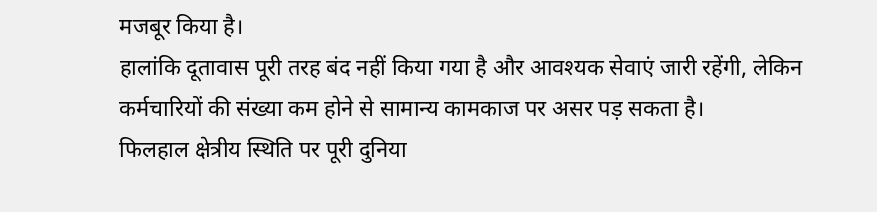मजबूर किया है।
हालांकि दूतावास पूरी तरह बंद नहीं किया गया है और आवश्यक सेवाएं जारी रहेंगी, लेकिन कर्मचारियों की संख्या कम होने से सामान्य कामकाज पर असर पड़ सकता है।
फिलहाल क्षेत्रीय स्थिति पर पूरी दुनिया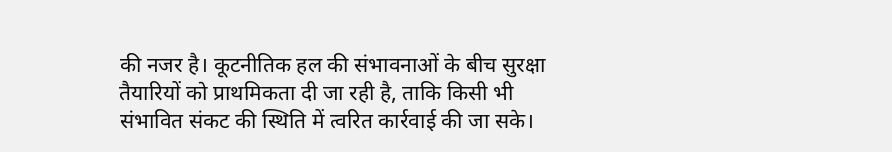की नजर है। कूटनीतिक हल की संभावनाओं के बीच सुरक्षा तैयारियों को प्राथमिकता दी जा रही है, ताकि किसी भी संभावित संकट की स्थिति में त्वरित कार्रवाई की जा सके।